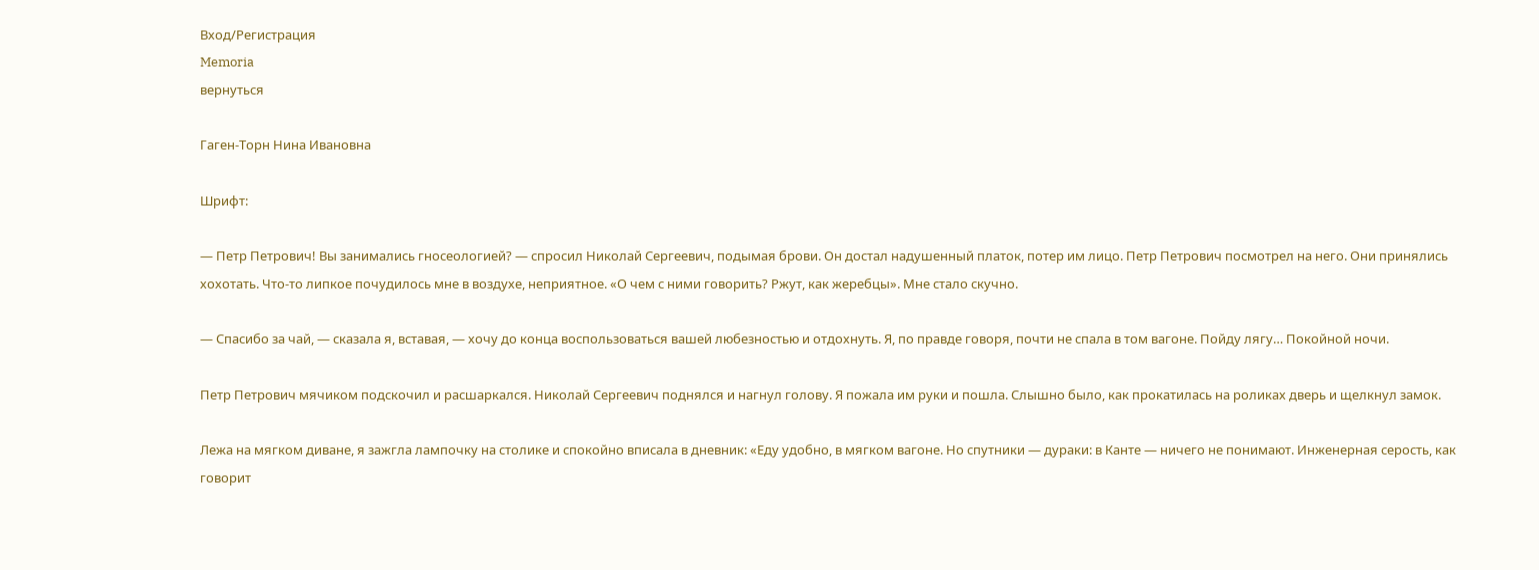Вход/Регистрация
Memoria
вернуться

Гаген-Торн Нина Ивановна

Шрифт:

— Петр Петрович! Вы занимались гносеологией? — спросил Николай Сергеевич, подымая брови. Он достал надушенный платок, потер им лицо. Петр Петрович посмотрел на него. Они принялись хохотать. Что-то липкое почудилось мне в воздухе, неприятное. «О чем с ними говорить? Ржут, как жеребцы». Мне стало скучно.

— Спасибо за чай, — сказала я, вставая, — хочу до конца воспользоваться вашей любезностью и отдохнуть. Я, по правде говоря, почти не спала в том вагоне. Пойду лягу… Покойной ночи.

Петр Петрович мячиком подскочил и расшаркался. Николай Сергеевич поднялся и нагнул голову. Я пожала им руки и пошла. Слышно было, как прокатилась на роликах дверь и щелкнул замок.

Лежа на мягком диване, я зажгла лампочку на столике и спокойно вписала в дневник: «Еду удобно, в мягком вагоне. Но спутники — дураки: в Канте — ничего не понимают. Инженерная серость, как говорит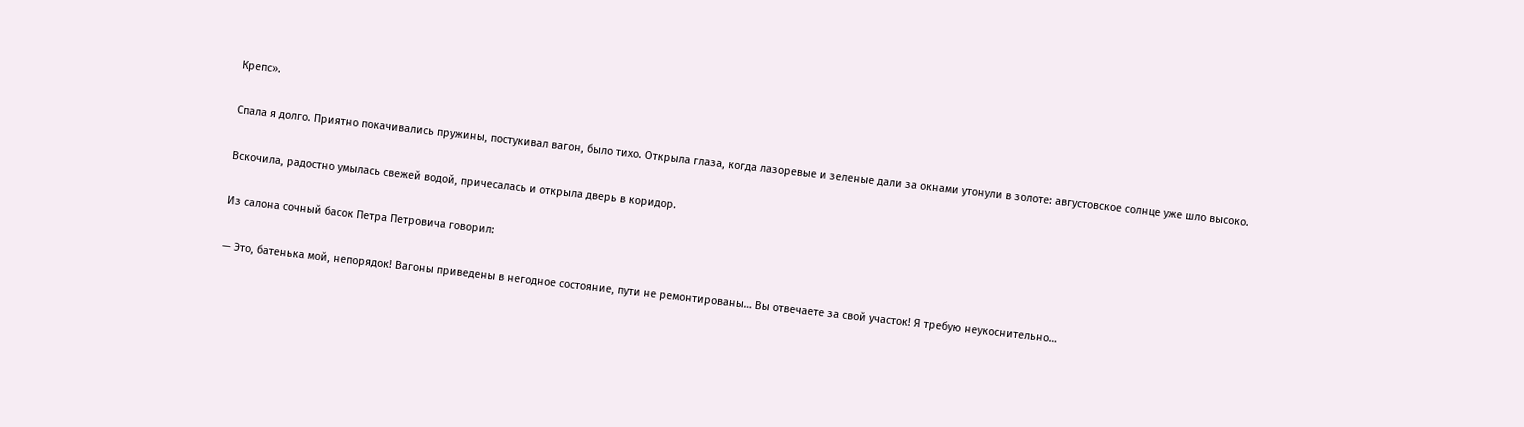Крепс».

Спала я долго. Приятно покачивались пружины, постукивал вагон, было тихо. Открыла глаза, когда лазоревые и зеленые дали за окнами утонули в золоте: августовское солнце уже шло высоко.

Вскочила, радостно умылась свежей водой, причесалась и открыла дверь в коридор.

Из салона сочный басок Петра Петровича говорил:

— Это, батенька мой, непорядок! Вагоны приведены в негодное состояние, пути не ремонтированы… Вы отвечаете за свой участок! Я требую неукоснительно…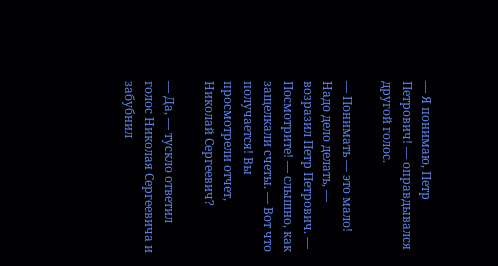— Я понимаю, Петр Петрович! — оправдывался другой голос.

— Понимать — это мало! Надо дело делать, — возразил Петр Петрович. — Посмотрите! — слышно, как защелкали счеты. — Вот что получается! Вы просмотрели отчет, Николай Сергеевич?

— Да, — тускло ответил голос Николая Сергеевича и забубнил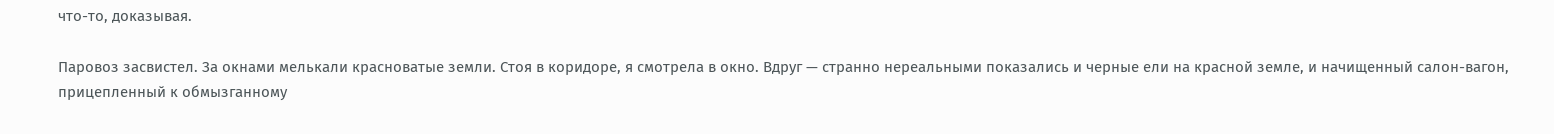что-то, доказывая.

Паровоз засвистел. За окнами мелькали красноватые земли. Стоя в коридоре, я смотрела в окно. Вдруг — странно нереальными показались и черные ели на красной земле, и начищенный салон-вагон, прицепленный к обмызганному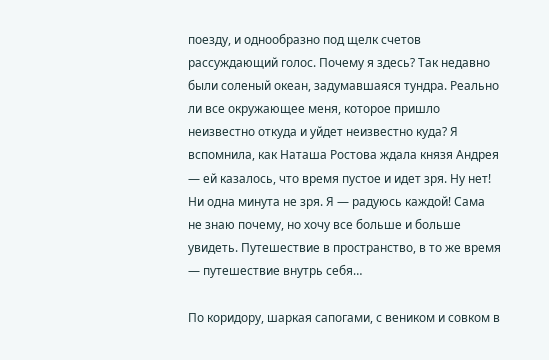поезду, и однообразно под щелк счетов рассуждающий голос. Почему я здесь? Так недавно были соленый океан, задумавшаяся тундра. Реально ли все окружающее меня, которое пришло неизвестно откуда и уйдет неизвестно куда? Я вспомнила, как Наташа Ростова ждала князя Андрея — ей казалось, что время пустое и идет зря. Ну нет! Ни одна минута не зря. Я — радуюсь каждой! Сама не знаю почему, но хочу все больше и больше увидеть. Путешествие в пространство, в то же время — путешествие внутрь себя…

По коридору, шаркая сапогами, с веником и совком в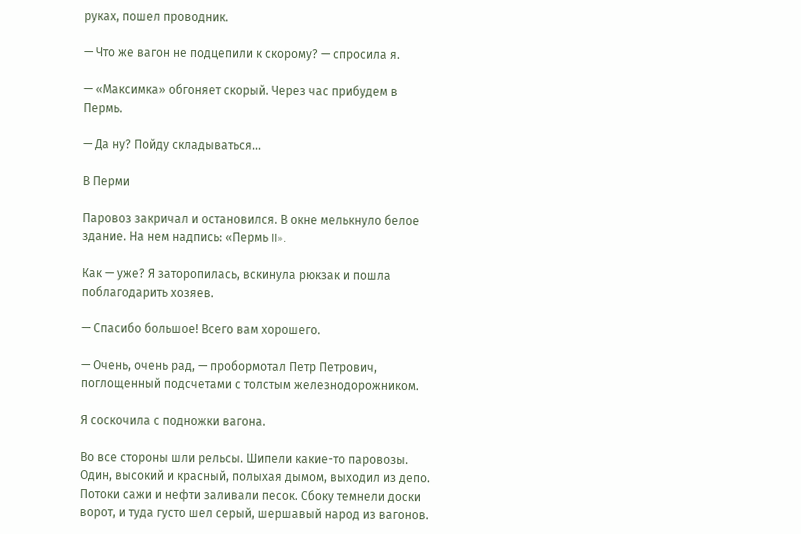руках, пошел проводник.

— Что же вагон не подцепили к скорому? — спросила я.

— «Максимка» обгоняет скорый. Через час прибудем в Пермь.

— Да ну? Пойду складываться…

В Перми

Паровоз закричал и остановился. В окне мелькнуло белое здание. На нем надпись: «Пермь II».

Как — уже? Я заторопилась, вскинула рюкзак и пошла поблагодарить хозяев.

— Спасибо большое! Всего вам хорошего.

— Очень, очень рад, — пробормотал Петр Петрович, поглощенный подсчетами с толстым железнодорожником.

Я соскочила с подножки вагона.

Во все стороны шли рельсы. Шипели какие-то паровозы. Один, высокий и красный, полыхая дымом, выходил из депо. Потоки сажи и нефти заливали песок. Сбоку темнели доски ворот, и туда густо шел серый, шершавый народ из вагонов.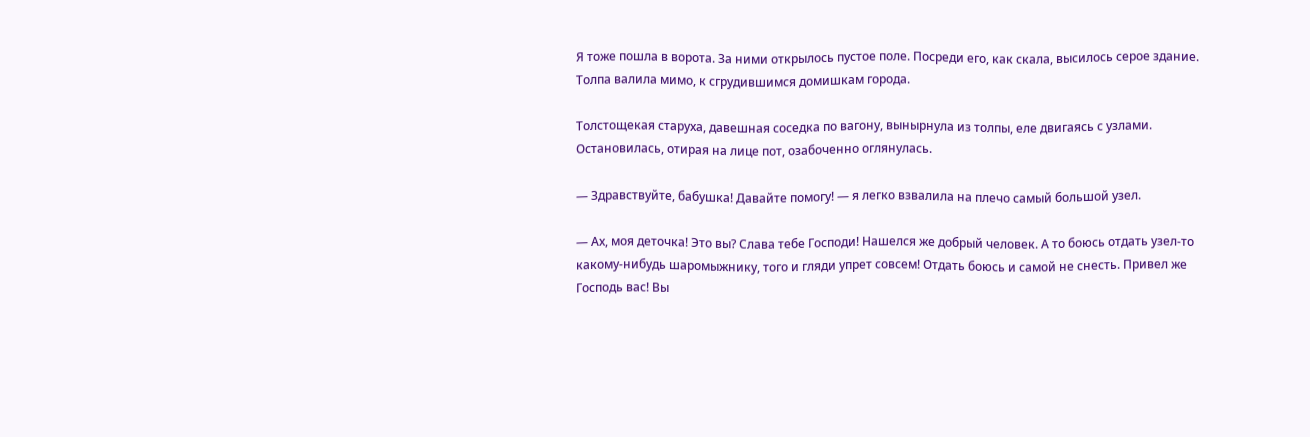Я тоже пошла в ворота. За ними открылось пустое поле. Посреди его, как скала, высилось серое здание. Толпа валила мимо, к сгрудившимся домишкам города.

Толстощекая старуха, давешная соседка по вагону, вынырнула из толпы, еле двигаясь с узлами. Остановилась, отирая на лице пот, озабоченно оглянулась.

— Здравствуйте, бабушка! Давайте помогу! — я легко взвалила на плечо самый большой узел.

— Ах, моя деточка! Это вы? Слава тебе Господи! Нашелся же добрый человек. А то боюсь отдать узел-то какому-нибудь шаромыжнику, того и гляди упрет совсем! Отдать боюсь и самой не снесть. Привел же Господь вас! Вы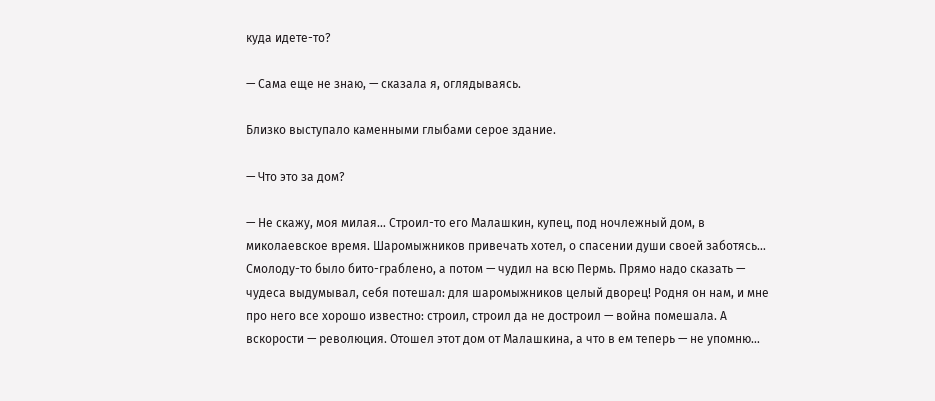куда идете-то?

— Сама еще не знаю, — сказала я, оглядываясь.

Близко выступало каменными глыбами серое здание.

— Что это за дом?

— Не скажу, моя милая… Строил-то его Малашкин, купец, под ночлежный дом, в миколаевское время. Шаромыжников привечать хотел, о спасении души своей заботясь… Смолоду-то было бито-граблено, а потом — чудил на всю Пермь. Прямо надо сказать — чудеса выдумывал, себя потешал: для шаромыжников целый дворец! Родня он нам, и мне про него все хорошо известно: строил, строил да не достроил — война помешала. А вскорости — революция. Отошел этот дом от Малашкина, а что в ем теперь — не упомню…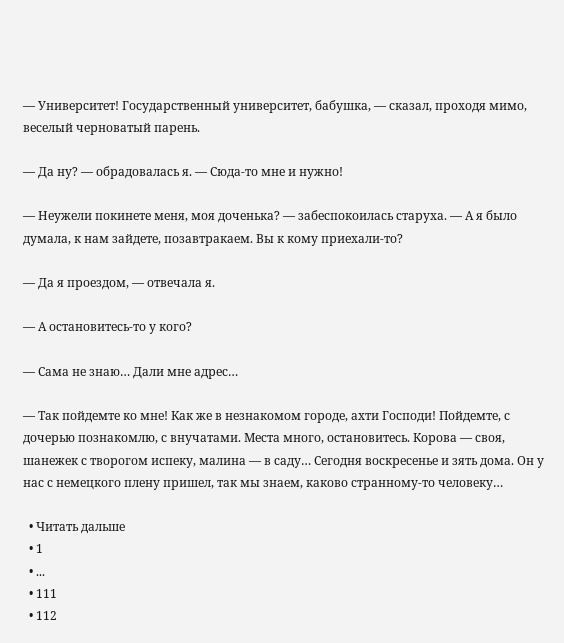— Университет! Государственный университет, бабушка, — сказал, проходя мимо, веселый черноватый парень.

— Да ну? — обрадовалась я. — Сюда-то мне и нужно!

— Неужели покинете меня, моя доченька? — забеспокоилась старуха. — А я было думала, к нам зайдете, позавтракаем. Вы к кому приехали-то?

— Да я проездом, — отвечала я.

— А остановитесь-то у кого?

— Сама не знаю… Дали мне адрес…

— Так пойдемте ко мне! Как же в незнакомом городе, ахти Господи! Пойдемте, с дочерью познакомлю, с внучатами. Места много, остановитесь. Корова — своя, шанежек с творогом испеку, малина — в саду… Сегодня воскресенье и зять дома. Он у нас с немецкого плену пришел, так мы знаем, каково странному-то человеку…

  • Читать дальше
  • 1
  • ...
  • 111
  • 112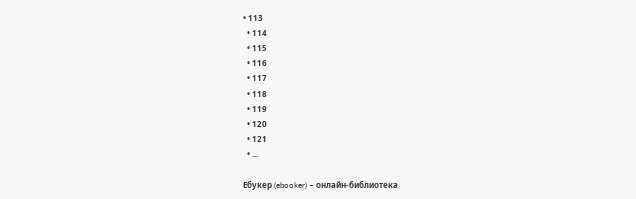• 113
  • 114
  • 115
  • 116
  • 117
  • 118
  • 119
  • 120
  • 121
  • ...

Ебукер (ebooker) – онлайн-библиотека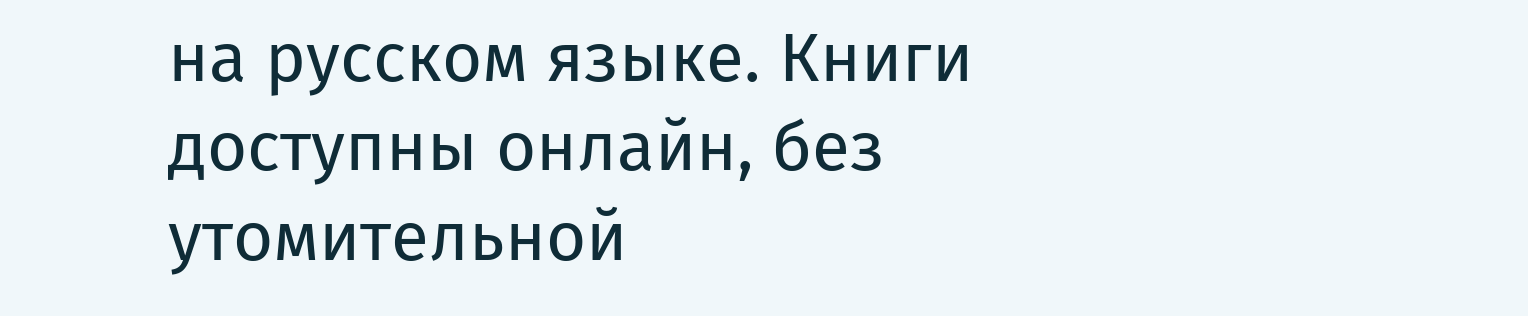на русском языке. Книги доступны онлайн, без утомительной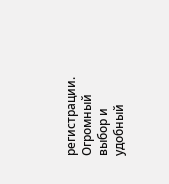регистрации. Огромный выбор и удобный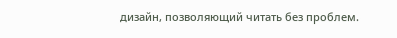дизайн, позволяющий читать без проблем.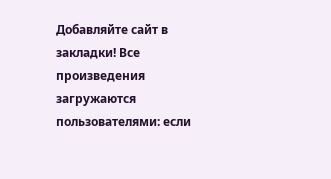Добавляйте сайт в закладки! Все произведения загружаются пользователями: если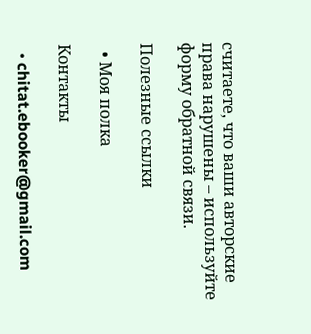считаете, что ваши авторские права нарушены – используйте форму обратной связи.

Полезные ссылки

  • Моя полка

Контакты

  • chitat.ebooker@gmail.com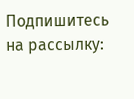Подпишитесь на рассылку: